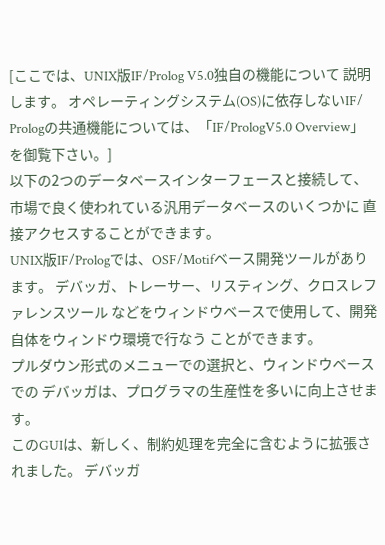[ここでは、UNIX版IF/Prolog V5.0独自の機能について 説明します。 オペレーティングシステム(OS)に依存しないIF/ Prologの共通機能については、「IF/PrologV5.0 Overview」を御覧下さい。]
以下の2つのデータベースインターフェースと接続して、 市場で良く使われている汎用データベースのいくつかに 直接アクセスすることができます。
UNIX版IF/Prologでは、OSF/Motifベース開発ツールがあります。 デバッガ、トレーサー、リスティング、クロスレファレンスツール などをウィンドウベースで使用して、開発自体をウィンドウ環境で行なう ことができます。
プルダウン形式のメニューでの選択と、ウィンドウベースでの デバッガは、プログラマの生産性を多いに向上させます。
このGUIは、新しく、制約処理を完全に含むように拡張されました。 デバッガ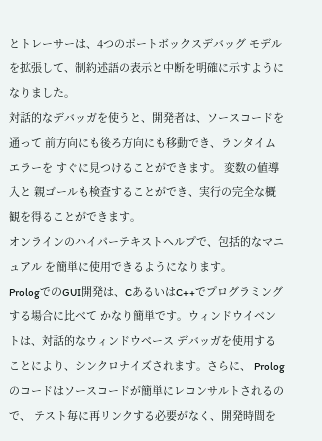とトレーサーは、4つのポートボックスデバッグ モデルを拡張して、制約述語の表示と中断を明確に示すように なりました。
対話的なデバッガを使うと、開発者は、ソースコードを通って 前方向にも後ろ方向にも移動でき、ランタイムエラーを すぐに見つけることができます。 変数の値導入と 親ゴールも検査することができ、実行の完全な概観を得ることができます。
オンラインのハイパーテキストヘルプで、包括的なマニュアル を簡単に使用できるようになります。
PrologでのGUI開発は、CあるいはC++でプログラミングする場合に比べて かなり簡単です。ウィンドウイベントは、対話的なウィンドウベース デバッガを使用することにより、シンクロナイズされます。さらに、 Prologのコードはソースコードが簡単にレコンサルトされるので、 テスト毎に再リンクする必要がなく、開発時間を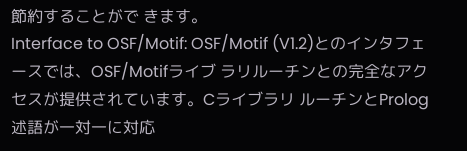節約することがで きます。
Interface to OSF/Motif: OSF/Motif (V1.2)とのインタフェースでは、OSF/Motifライブ ラリルーチンとの完全なアク セスが提供されています。Cライブラリ ルーチンとProlog述語が一対一に対応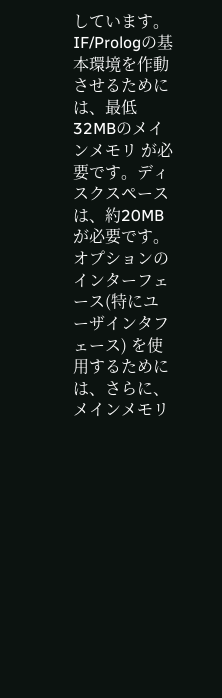しています。
IF/Prologの基本環境を作動させるためには、最低32MBのメインメモリ が必要です。ディスクスペースは、約20MBが必要です。 オプションのインターフェース(特にユーザインタフェース) を使用するためには、さらに、メインメモリ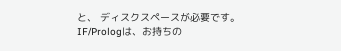と、 ディスクスペースが必要です。
IF/Prologは、お持ちの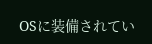OSに装備されてい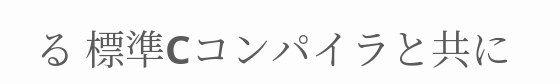る 標準Cコンパイラと共に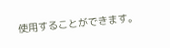使用することができます。